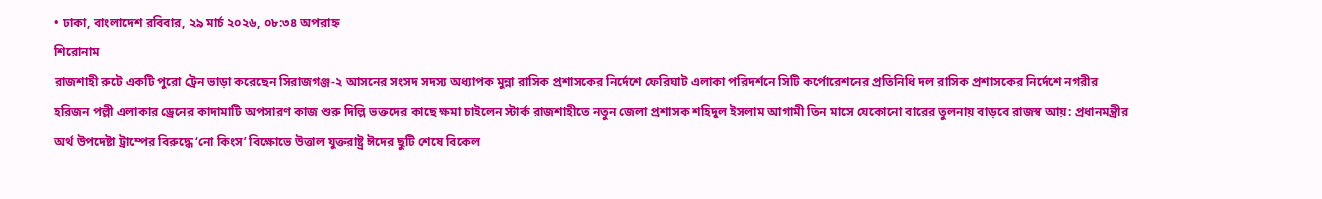• ঢাকা, বাংলাদেশ রবিবার, ২৯ মার্চ ২০২৬, ০৮:৩৪ অপরাহ্ন
শিরোনাম
রাজশাহী রুটে একটি পুরো ট্রেন ভাড়া করেছেন সিরাজগঞ্জ-২ আসনের সংসদ সদস্য অধ্যাপক মুন্না রাসিক প্রশাসকের নির্দেশে ফেরিঘাট এলাকা পরিদর্শনে সিটি কর্পোরেশনের প্রতিনিধি দল রাসিক প্রশাসকের নির্দেশে নগরীর হরিজন পল্লী এলাকার ড্রেনের কাদামাটি অপসারণ কাজ শুরু দিল্লি ভক্তদের কাছে ক্ষমা চাইলেন স্টার্ক রাজশাহীতে নতুন জেলা প্রশাসক শহিদুল ইসলাম আগামী তিন মাসে যেকোনো বারের তুলনায় বাড়বে রাজস্ব আয়: প্রধানমন্ত্রীর অর্থ উপদেষ্টা ট্রাম্পের বিরুদ্ধে ‘নো কিংস’ বিক্ষোভে উত্তাল যুক্তরাষ্ট্র ঈদের ছুটি শেষে বিকেল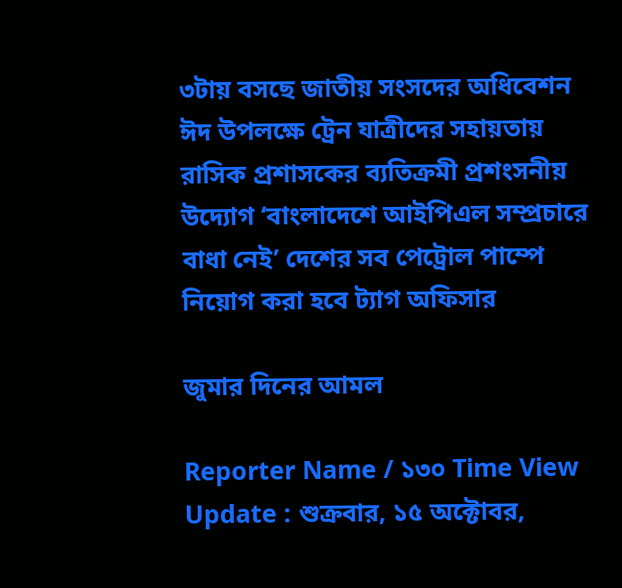৩টায় বসছে জাতীয় সংসদের অধিবেশন ঈদ উপলক্ষে ট্রেন যাত্রীদের সহায়তায় রাসিক প্রশাসকের ব্যতিক্রমী প্রশংসনীয় উদ্যোগ ‘বাংলাদেশে আইপিএল সম্প্রচারে বাধা নেই’ দেশের সব পেট্রোল পাম্পে নিয়োগ করা হবে ট্যাগ অফিসার

জুমার দিনের আমল

Reporter Name / ১৩০ Time View
Update : শুক্রবার, ১৫ অক্টোবর,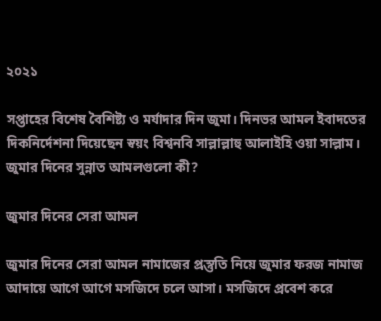২০২১

সপ্তাহের বিশেষ বৈশিষ্ট্য ও মর্যাদার দিন জুমা। দিনভর আমল ইবাদতের দিকনির্দেশনা দিয়েছেন স্বয়ং বিশ্বনবি সাল্লাল্লাহু আলাইহি ওয়া সাল্লাম। জুমার দিনের সুন্নাত আমলগুলো কী?

জুমার দিনের সেরা আমল

জুমার দিনের সেরা আমল নামাজের প্রস্তুতি নিয়ে জুমার ফরজ নামাজ আদায়ে আগে আগে মসজিদে চলে আসা। মসজিদে প্রবেশ করে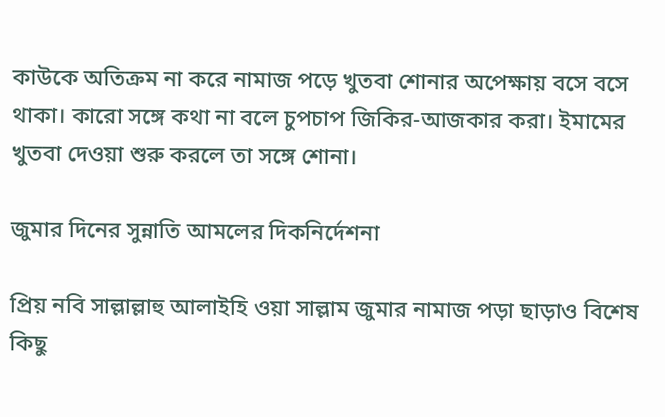কাউকে অতিক্রম না করে নামাজ পড়ে খুতবা শোনার অপেক্ষায় বসে বসে থাকা। কারো সঙ্গে কথা না বলে চুপচাপ জিকির-আজকার করা। ইমামের খুতবা দেওয়া শুরু করলে তা সঙ্গে শোনা।

জুমার দিনের সুন্নাতি আমলের দিকনির্দেশনা

প্রিয় নবি সাল্লাল্লাহু আলাইহি ওয়া সাল্লাম জুমার নামাজ পড়া ছাড়াও বিশেষ কিছু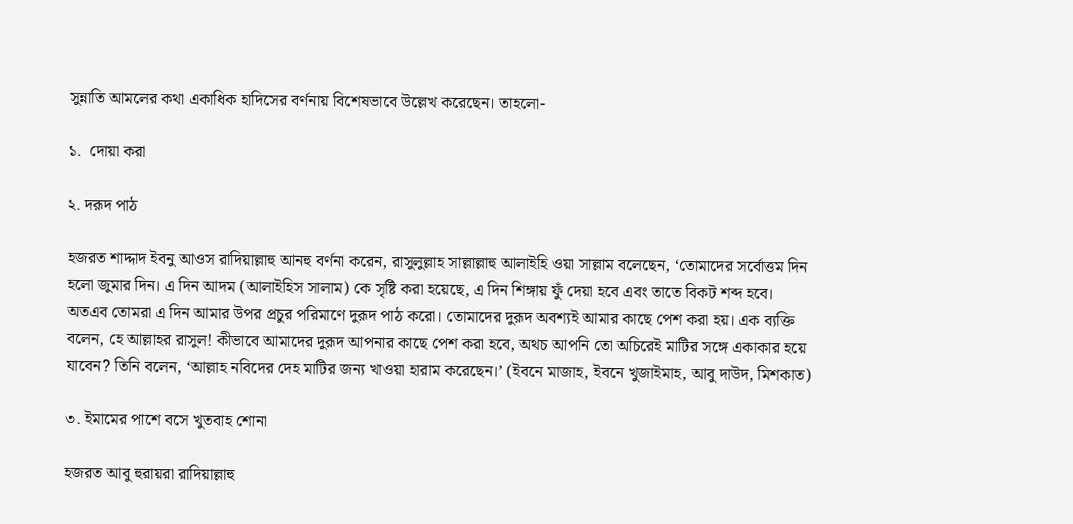সুন্নাতি আমলের কথা একাধিক হাদিসের বর্ণনায় বিশেষভাবে উল্লেখ করেছেন। তাহলো-

১.  দোয়া করা

২. দরূদ পাঠ

হজরত শাদ্দাদ ইবনু আওস রাদিয়াল্লাহু আনহু বর্ণনা করেন, রাসুলুল্লাহ সাল্লাল্লাহু আলাইহি ওয়া সাল্লাম বলেছেন, ‘তোমাদের সর্বোত্তম দিন হলো জুমার দিন। এ দিন আদম (আলাইহিস সালাম) কে সৃষ্টি করা হয়েছে, এ দিন শিঙ্গায় ফুঁ দেয়া হবে এবং তাতে বিকট শব্দ হবে। অতএব তোমরা এ দিন আমার উপর প্রচুর পরিমাণে দুরূদ পাঠ করো। তোমাদের দুরূদ অবশ্যই আমার কাছে পেশ করা হয়। এক ব্যক্তি বলেন, হে আল্লাহর রাসুল! কীভাবে আমাদের দুরূদ আপনার কাছে পেশ করা হবে, অথচ আপনি তো অচিরেই মাটির সঙ্গে একাকার হয়ে যাবেন? তিনি বলেন, ‘আল্লাহ নবিদের দেহ মাটির জন্য খাওয়া হারাম করেছেন।’ (ইবনে মাজাহ, ইবনে খুজাইমাহ, আবু দাউদ, মিশকাত)

৩. ইমামের পাশে বসে খুতবাহ শোনা

হজরত আবু হুরায়রা রাদিয়াল্লাহু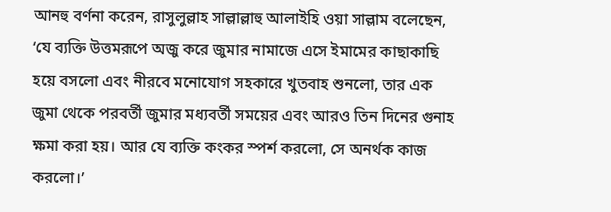আনহু বর্ণনা করেন, রাসুলুল্লাহ সাল্লাল্লাহু আলাইহি ওয়া সাল্লাম বলেছেন, ‘যে ব্যক্তি উত্তমরূপে অজু করে জুমার নামাজে এসে ইমামের কাছাকাছি হয়ে বসলো এবং নীরবে মনোযোগ সহকারে খুতবাহ শুনলো, তার এক জুমা থেকে পরবর্তী জুমার মধ্যবর্তী সময়ের এবং আরও তিন দিনের গুনাহ ক্ষমা করা হয়। আর যে ব্যক্তি কংকর স্পর্শ করলো, সে অনর্থক কাজ করলো।’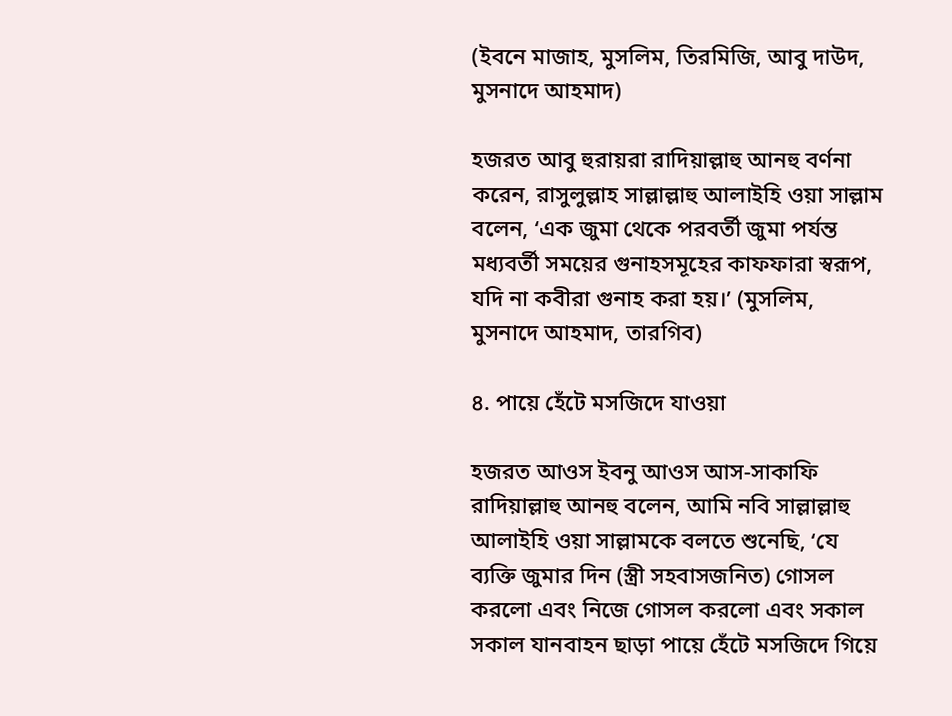(ইবনে মাজাহ, মুসলিম, তিরমিজি, আবু দাউদ, মুসনাদে আহমাদ)

হজরত আবু হুরায়রা রাদিয়াল্লাহু আনহু বর্ণনা করেন, রাসুলুল্লাহ সাল্লাল্লাহু আলাইহি ওয়া সাল্লাম বলেন, ‘এক জুমা থেকে পরবর্তী জুমা পর্যন্ত মধ্যবর্তী সময়ের গুনাহসমূহের কাফফারা স্বরূপ, যদি না কবীরা গুনাহ করা হয়।’ (মুসলিম, মুসনাদে আহমাদ, তারগিব)

৪. পায়ে হেঁটে মসজিদে যাওয়া

হজরত আওস ইবনু আওস আস-সাকাফি রাদিয়াল্লাহু আনহু বলেন, আমি নবি সাল্লাল্লাহু আলাইহি ওয়া সাল্লামকে বলতে শুনেছি, ‘যে ব্যক্তি জুমার দিন (স্ত্রী সহবাসজনিত) গোসল করলো এবং নিজে গোসল করলো এবং সকাল সকাল যানবাহন ছাড়া পায়ে হেঁটে মসজিদে গিয়ে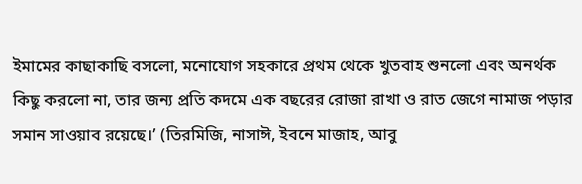ইমামের কাছাকাছি বসলো, মনোযোগ সহকারে প্রথম থেকে খুতবাহ শুনলো এবং অনর্থক কিছু করলো না, তার জন্য প্রতি কদমে এক বছরের রোজা রাখা ও রাত জেগে নামাজ পড়ার সমান সাওয়াব রয়েছে।’ (তিরমিজি, নাসাঈ, ইবনে মাজাহ, আবু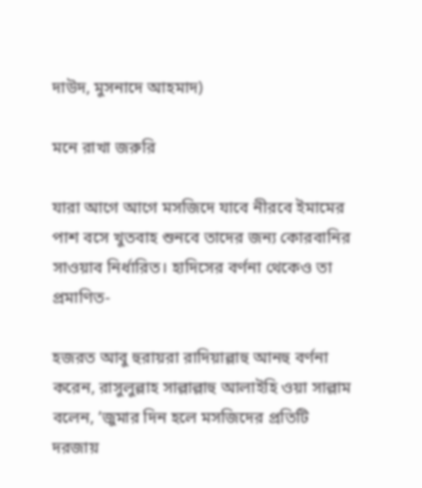দাউদ, মুসনাদে আহমাদ)

মনে রাখা জরুরি

যারা আগে আগে মসজিদে যাবে নীরবে ইমামের পাশ বসে খুতবাহ শুনবে তাদের জন্য কোরবানির সাওয়াব নির্ধারিত। হাদিসের বর্ণনা থেকেও তা প্রমাণিত-

হজরত আবু হুরায়রা রাদিয়াল্লাহু আনহু বর্ণনা করেন, রাসুলুল্লাহ সাল্লাল্লাহু আলাইহি ওয়া সাল্লাম বলেন, ‘জুমার দিন হলে মসজিদের প্রতিটি দরজায়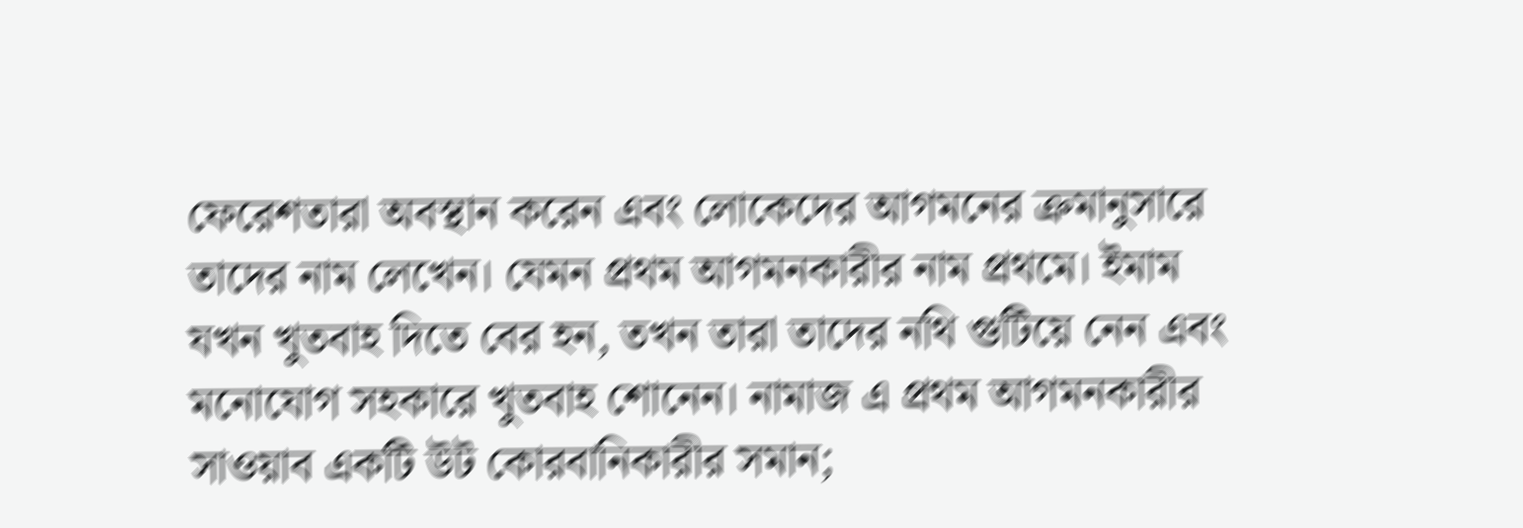ফেরেশতারা অবস্থান করেন এবং লোকেদের আগমনের ক্রমানুসারে তাদের নাম লেখেন। যেমন প্রথম আগমনকারীর নাম প্রথমে। ইমাম যখন খুতবাহ দিতে বের হন, তখন তারা তাদের নথি গুটিয়ে নেন এবং মনোযোগ সহকারে খুতবাহ শোনেন। নামাজ এ প্রথম আগমনকারীর সাওয়াব একটি উট কোরবানিকারীর সমান;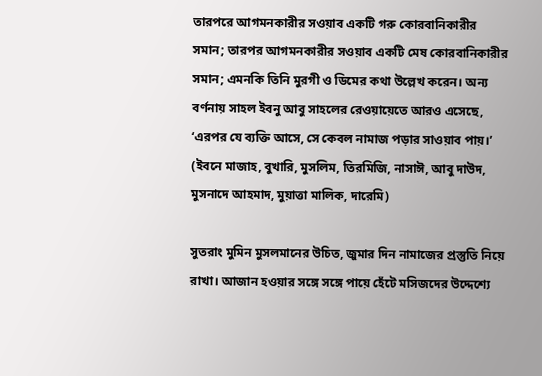তারপরে আগমনকারীর সওয়াব একটি গরু কোরবানিকারীর সমান; তারপর আগমনকারীর সওয়াব একটি মেষ কোরবানিকারীর সমান; এমনকি তিনি মুরগী ও ডিমের কথা উল্লেখ করেন। অন্য বর্ণনায় সাহল ইবনু আবু সাহলের রেওয়ায়েতে আরও এসেছে, ‘এরপর যে ব্যক্তি আসে, সে কেবল নামাজ পড়ার সাওয়াব পায়।’ (ইবনে মাজাহ, বুখারি, মুসলিম, তিরমিজি, নাসাঈ, আবু দাউদ, মুসনাদে আহমাদ, মুয়াত্তা মালিক, দারেমি)

সুতরাং মুমিন মুসলমানের উচিত, জুমার দিন নামাজের প্রস্তুতি নিয়ে রাখা। আজান হওয়ার সঙ্গে সঙ্গে পায়ে হেঁটে মসিজদের উদ্দেশ্যে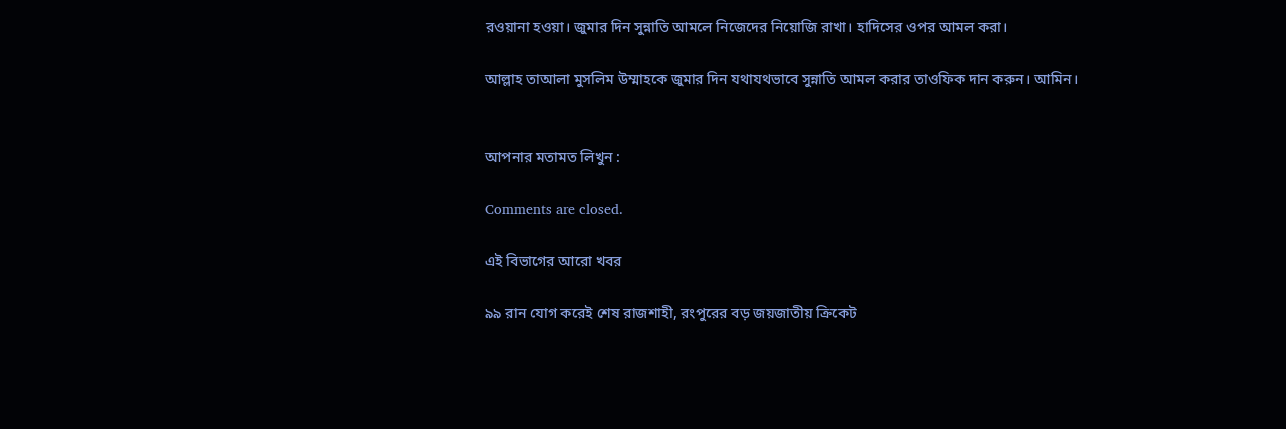রওয়ানা হওয়া। জুমার দিন সুন্নাতি আমলে নিজেদের নিয়োজি রাখা। হাদিসের ওপর আমল করা।

আল্লাহ তাআলা মুসলিম উম্মাহকে জুমার দিন যথাযথভাবে সুন্নাতি আমল করার তাওফিক দান করুন। আমিন।


আপনার মতামত লিখুন :

Comments are closed.

এই বিভাগের আরো খবর

৯৯ রান যোগ করেই শেষ রাজশাহী, রংপুরের বড় জয়জাতীয় ক্রিকেট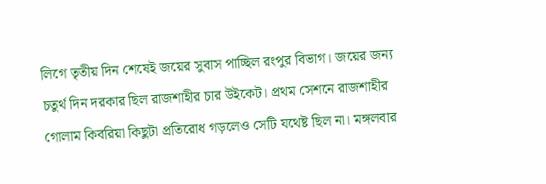লিগে তৃতীয় দিন শেষেই জয়ের সুবাস পাচ্ছিল রংপুর বিভাগ। জয়ের জন্য চতুর্থ দিন দরকার ছিল রাজশাহীর চার উইকেট। প্রথম সেশনে রাজশাহীর গোলাম কিবরিয়া কিছুটা প্রতিরোধ গড়লেও সেটি যথেষ্ট ছিল না। মঙ্গলবার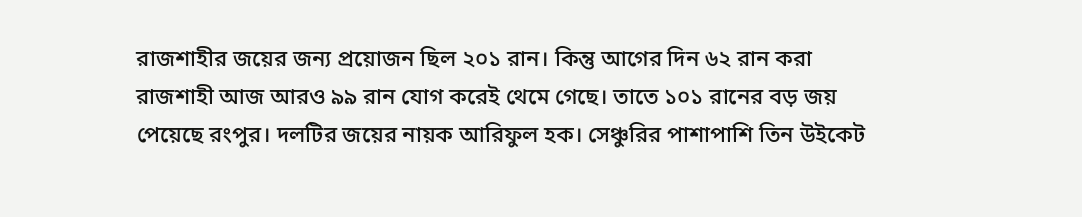রাজশাহীর জয়ের জন্য প্রয়োজন ছিল ২০১ রান। কিন্তু আগের দিন ৬২ রান করা রাজশাহী আজ আরও ৯৯ রান যোগ করেই থেমে গেছে। তাতে ১০১ রানের বড় জয় পেয়েছে রংপুর। দলটির জয়ের নায়ক আরিফুল হক। সেঞ্চুরির পাশাপাশি তিন উইকেট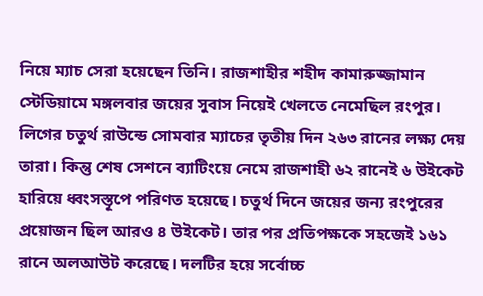নিয়ে ম্যাচ সেরা হয়েছেন তিনি। রাজশাহীর শহীদ কামারুজ্জামান স্টেডিয়ামে মঙ্গলবার জয়ের সুবাস নিয়েই খেলতে নেমেছিল রংপুর। লিগের চতুর্থ রাউন্ডে সোমবার ম্যাচের তৃতীয় দিন ২৬৩ রানের লক্ষ্য দেয় তারা। কিন্তু শেষ সেশনে ব্যাটিংয়ে নেমে রাজশাহী ৬২ রানেই ৬ উইকেট হারিয়ে ধ্বংসস্তূপে পরিণত হয়েছে। চতুর্থ দিনে জয়ের জন্য রংপুরের প্রয়োজন ছিল আরও ৪ উইকেট। তার পর প্রতিপক্ষকে সহজেই ১৬১ রানে অলআউট করেছে। দলটির হয়ে সর্বোচ্চ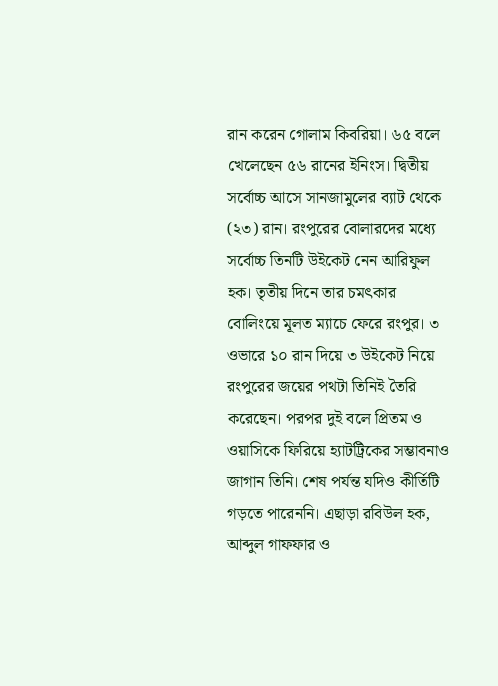রান করেন গোলাম কিবরিয়া। ৬৫ বলে খেলেছেন ৫৬ রানের ইনিংস। দ্বিতীয় সর্বোচ্চ আসে সানজামুলের ব্যাট থেকে (২৩) রান। রংপুরের বোলারদের মধ্যে সর্বোচ্চ তিনটি উইকেট নেন আরিফুল হক। তৃতীয় দিনে তার চমৎকার বোলিংয়ে মূলত ম্যাচে ফেরে রংপুর। ৩ ওভারে ১০ রান দিয়ে ৩ উইকেট নিয়ে রংপুরের জয়ের পথটা তিনিই তৈরি করেছেন। পরপর দুই বলে প্রিতম ও ওয়াসিকে ফিরিয়ে হ্যাটট্রিকের সম্ভাবনাও জাগান তিনি। শেষ পর্যন্ত যদিও কীর্তিটি গড়তে পারেননি। এছাড়া রবিউল হক, আব্দুল গাফফার ও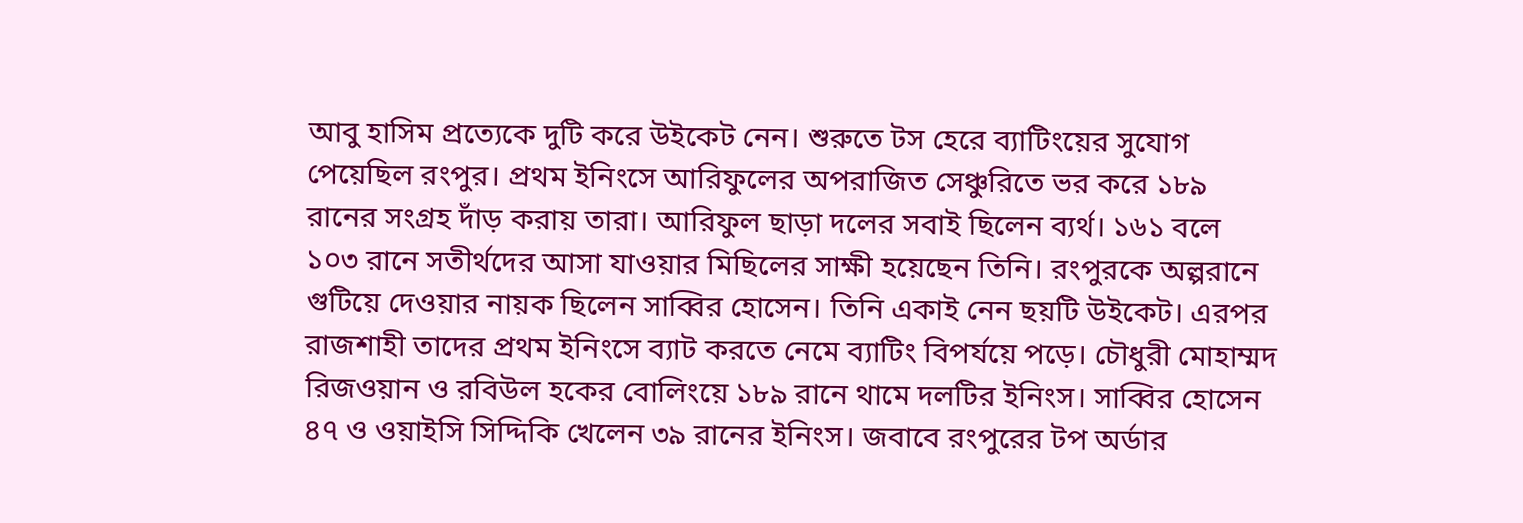আবু হাসিম প্রত্যেকে দুটি করে উইকেট নেন। শুরুতে টস হেরে ব্যাটিংয়ের সুযোগ পেয়েছিল রংপুর। প্রথম ইনিংসে আরিফুলের অপরাজিত সেঞ্চুরিতে ভর করে ১৮৯ রানের সংগ্রহ দাঁড় করায় তারা। আরিফুল ছাড়া দলের সবাই ছিলেন ব্যর্থ। ১৬১ বলে ১০৩ রানে সতীর্থদের আসা যাওয়ার মিছিলের সাক্ষী হয়েছেন তিনি। রংপুরকে অল্পরানে গুটিয়ে দেওয়ার নায়ক ছিলেন সাব্বির হোসেন। তিনি একাই নেন ছয়টি উইকেট। এরপর রাজশাহী তাদের প্রথম ইনিংসে ব্যাট করতে নেমে ব্যাটিং বিপর্যয়ে পড়ে। চৌধুরী মোহাম্মদ রিজওয়ান ও রবিউল হকের বোলিংয়ে ১৮৯ রানে থামে দলটির ইনিংস। সাব্বির হোসেন ৪৭ ও ওয়াইসি সিদ্দিকি খেলেন ৩৯ রানের ইনিংস। জবাবে রংপুরের টপ অর্ডার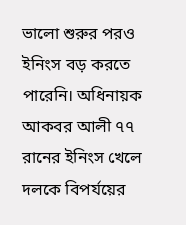ভালো শুরুর পরও ইনিংস বড় করতে পারেনি। অধিনায়ক আকবর আলী ৭৭ রানের ইনিংস খেলে দলকে বিপর্যয়ের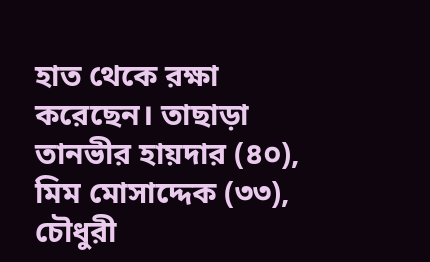হাত থেকে রক্ষা করেছেন। তাছাড়া তানভীর হায়দার (৪০), মিম মোসাদ্দেক (৩৩), চৌধুরী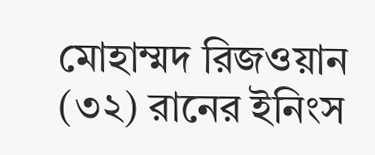মোহাম্মদ রিজওয়ান (৩২) রানের ইনিংস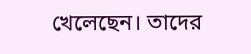খেলেছেন। তাদের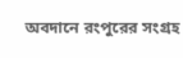অবদানে রংপুরের সংগ্রহ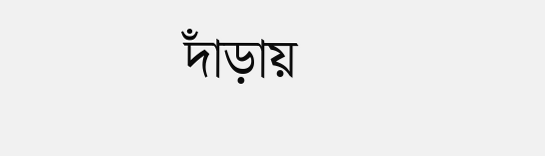দাঁড়ায়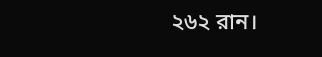২৬২ রান।